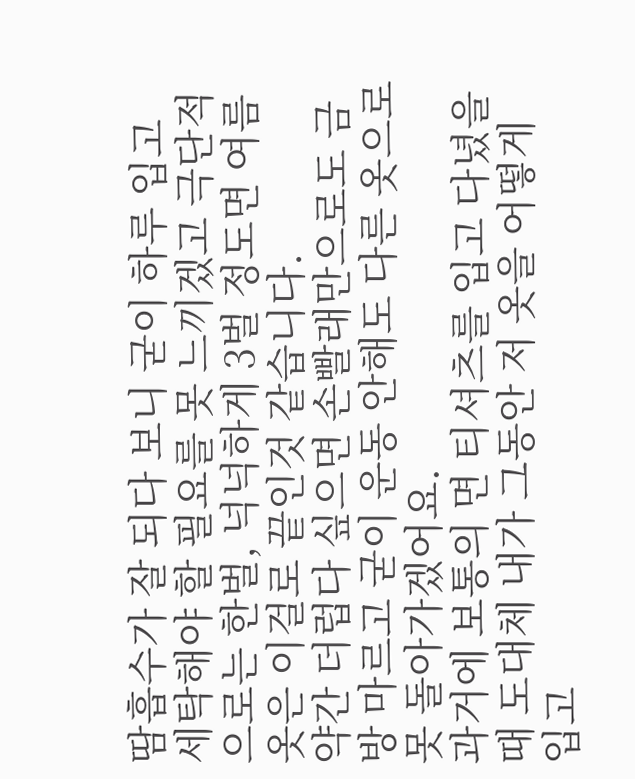땀흡수가 잘 되다 보니 굳이 하루 입고 세탁해야 할 필요를 못 느끼겠고 극단적으로는 한벌, 넉넉하게 3벌 정도면 여름옷은 이걸로 끝인것 같습니다.
약간 더럽다 싶으면 손빨래만으로도 금방 마르고 굳이 운동 안해도 다른 옷으로 못 돌아가겠어요.
과거에 보통의 면 티셔츠를 입고 다녔을때 도대체 내가 그동안 저 옷을 어떻게 입고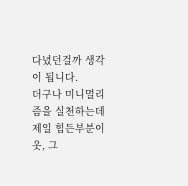다녔던걸까 생각이 됩니다.
더구나 미니멀리즘을 실천하는데 제일 힘든부분이 옷, 그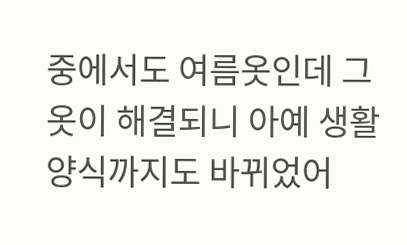중에서도 여름옷인데 그 옷이 해결되니 아예 생활 양식까지도 바뀌었어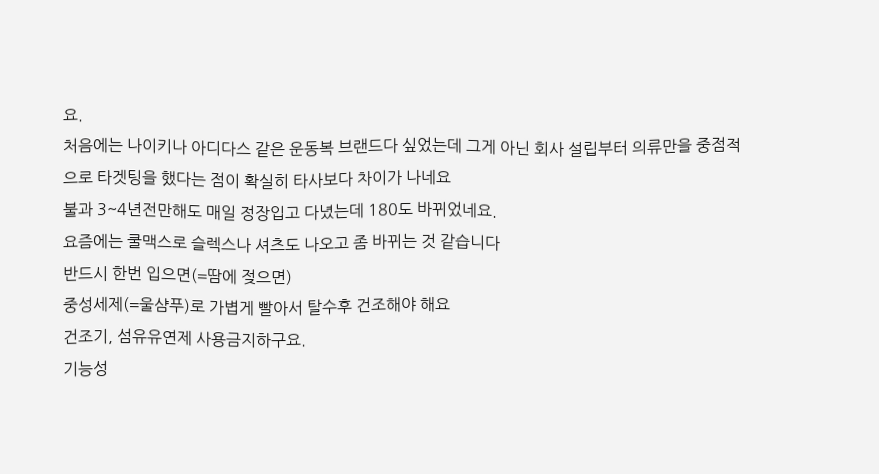요.
처음에는 나이키나 아디다스 같은 운동복 브랜드다 싶었는데 그게 아닌 회사 설립부터 의류만을 중점적으로 타겟팅을 했다는 점이 확실히 타사보다 차이가 나네요
불과 3~4년전만해도 매일 정장입고 다녔는데 180도 바뀌었네요.
요즘에는 쿨맥스로 슬렉스나 셔츠도 나오고 좀 바뀌는 것 같습니다
반드시 한번 입으면(=땀에 젖으면)
중성세제(=울샴푸)로 가볍게 빨아서 탈수후 건조해야 해요
건조기, 섬유유연제 사용금지하구요.
기능성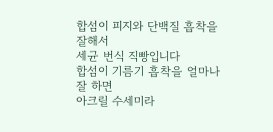합섬이 피지와 단백질 흡착을 잘해서
세균 번식 직빵입니다
합섬이 기름기 흡착을 얼마나 잘 하면
아크릴 수세미라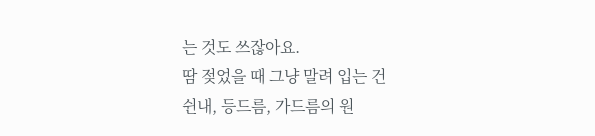는 것도 쓰잖아요.
땀 젖었을 때 그냥 말려 입는 건
쉰내, 등드름, 가드름의 원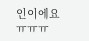인이에요 ㅠㅠㅠ